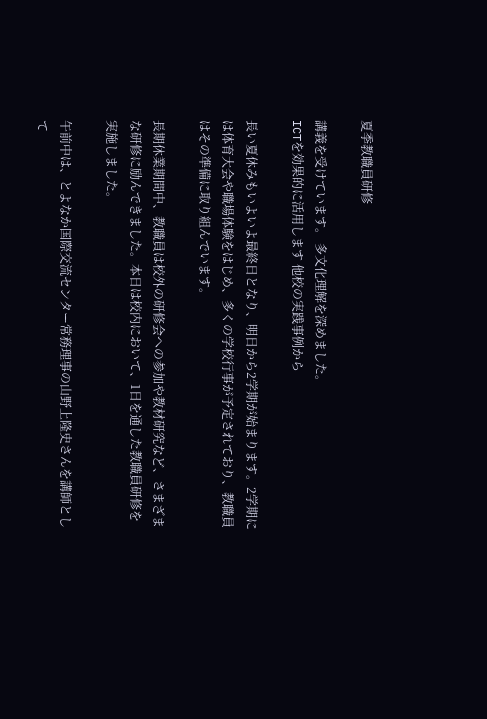夏季教職員研修

講義を受けています。 多文化理解を深めました。
ICTを効果的に活用します 他校の実践事例から

長い夏休みもいよいよ最終日となり、明日から2学期が始まります。2学期には体育大会や職場体験をはじめ、多くの学校行事が予定されており、教職員はその準備に取り組んでいます。

長期休業期間中、教職員は校外の研修会への参加や教材研究など、さまざまな研修に励んできました。本日は校内において、1日を通した教職員研修を実施しました。

午前中は、とよなか国際交流センター常務理事の山野上隆史さんを講師として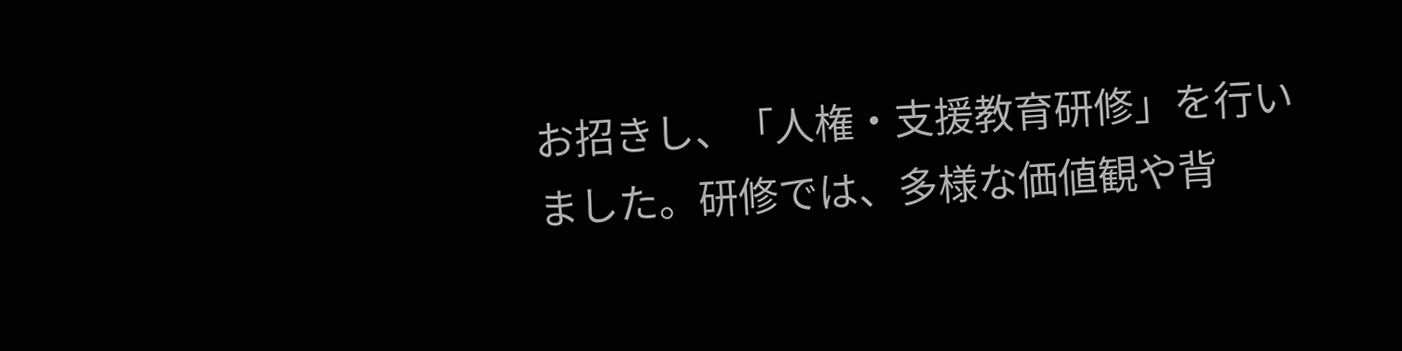お招きし、「人権・支援教育研修」を行いました。研修では、多様な価値観や背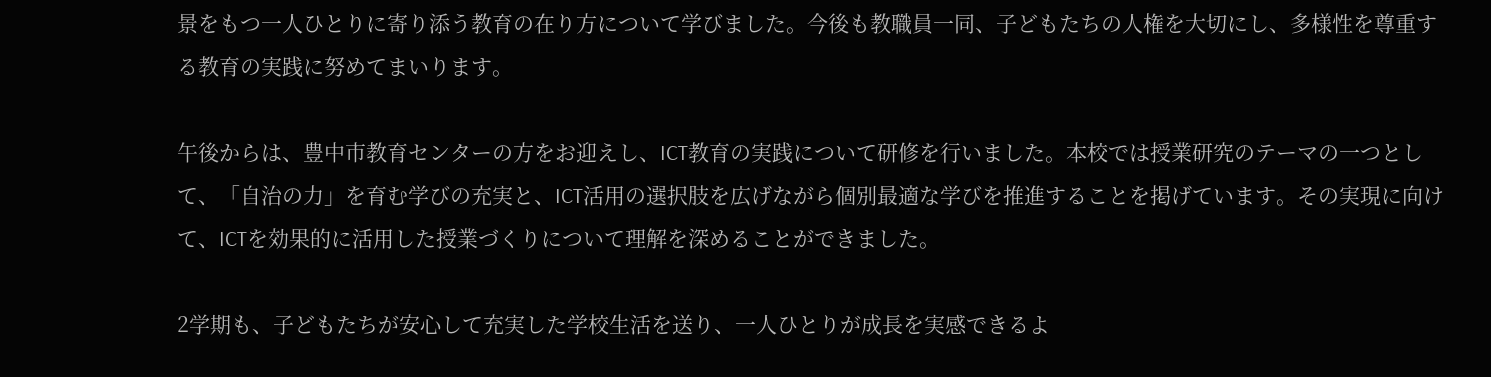景をもつ一人ひとりに寄り添う教育の在り方について学びました。今後も教職員一同、子どもたちの人権を大切にし、多様性を尊重する教育の実践に努めてまいります。

午後からは、豊中市教育センターの方をお迎えし、ICT教育の実践について研修を行いました。本校では授業研究のテーマの一つとして、「自治の力」を育む学びの充実と、ICT活用の選択肢を広げながら個別最適な学びを推進することを掲げています。その実現に向けて、ICTを効果的に活用した授業づくりについて理解を深めることができました。

2学期も、子どもたちが安心して充実した学校生活を送り、一人ひとりが成長を実感できるよ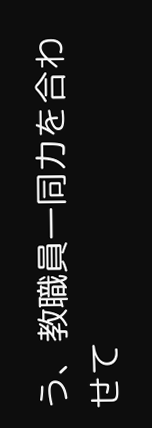う、教職員一同力を合わせて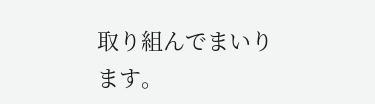取り組んでまいります。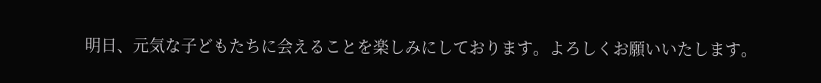明日、元気な子どもたちに会えることを楽しみにしております。よろしくお願いいたします。